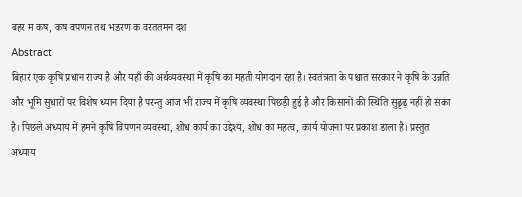बहर म कष, कष वपणन तथ भडरण क वरततमन दश
Abstract
बिहार एक कृषि प्रधान राज्य है और यहाँ की अर्थव्यवस्था में कृषि का महती योगदान रहा है। स्वतंत्रता के पश्चात सरकार ने कृषि के उन्नति और भूमि सुधारों पर विशेष ध्यान दिया है परन्तु आज भी राज्य में कृषि व्यवस्था पिछड़ी हुई है और किसानों की स्थिति सुढृढ़ नहीं हो सका है। पिछले अध्याय में हमने कृषि विपणन व्यवस्था, शोध कार्य का उद्देश्य, शोध का महत्व, कार्य योजना पर प्रकाश डाला है। प्रस्तुत अध्याय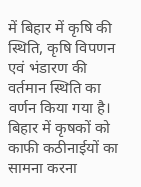में बिहार में कृषि की स्थिति, कृषि विपणन एवं भंडारण की वर्तमान स्थिति का वर्णन किया गया है। बिहार में कृषकों को काफी कठीनाईयों का सामना करना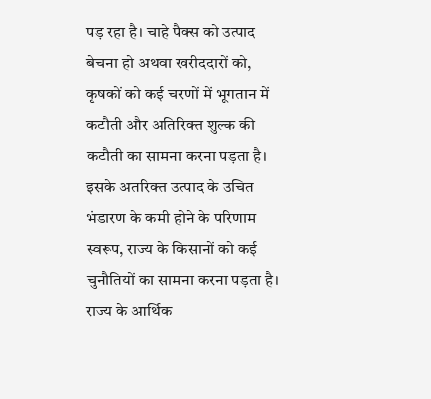पड़ रहा है। चाहे पैक्स को उत्पाद बेचना हो अथवा खरीददारों को, कृषकों को कई चरणों में भूगतान में कटौती और अतिरिक्त शुल्क की कटौती का सामना करना पड़ता है। इसके अतरिक्त उत्पाद के उचित भंडारण के कमी होने के परिणाम स्वरूप, राज्य के किसानों को कई चुनौतियों का सामना करना पड़ता है। राज्य के आर्थिक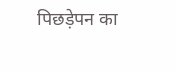पिछड़ेपन का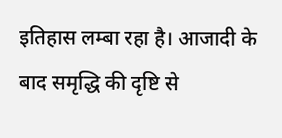इतिहास लम्बा रहा है। आजादी के बाद समृद्धि की दृष्टि से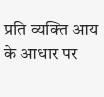प्रति व्यक्ति आय के आधार पर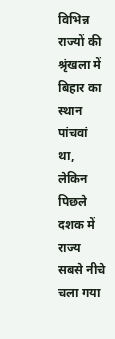विभिन्न राज्यों की श्रृंखला में बिहार का स्थान पांचवां था, लेकिन पिछले दशक में राज्य सबसे नीचे चला गया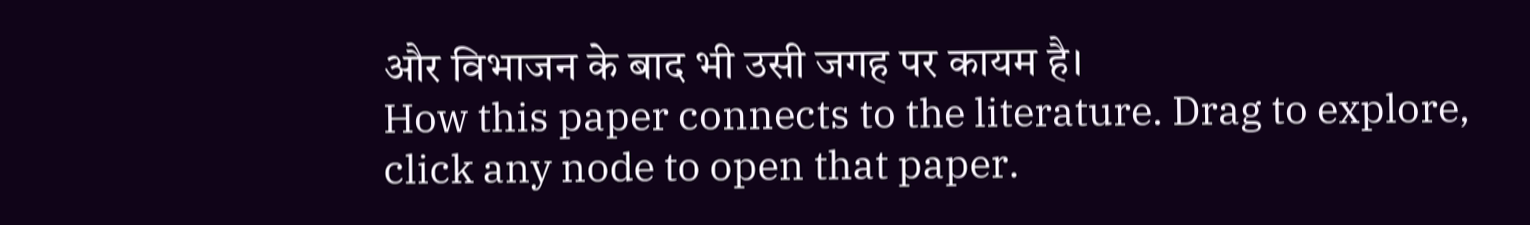और विभाजन के बाद भी उसी जगह पर कायम है।
How this paper connects to the literature. Drag to explore, click any node to open that paper.